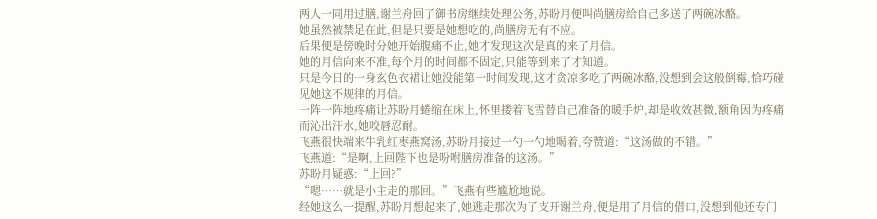两人一同用过膳,谢兰舟回了御书房继续处理公务,苏盼月便叫尚膳房给自己多送了两碗冰酪。
她虽然被禁足在此,但是只要是她想吃的,尚膳房无有不应。
后果便是傍晚时分她开始腹痛不止,她才发现这次是真的来了月信。
她的月信向来不准,每个月的时间都不固定,只能等到来了才知道。
只是今日的一身玄色衣裙让她没能第一时间发现,这才贪凉多吃了两碗冰酪,没想到会这般倒霉,恰巧碰见她这不规律的月信。
一阵一阵地疼痛让苏盼月蜷缩在床上,怀里搂着飞雪替自己准备的暖手炉,却是收效甚微,额角因为疼痛而沁出汗水,她咬唇忍耐。
飞燕很快端来牛乳红枣燕窝汤,苏盼月接过一勺一勺地喝着,夸赞道:“这汤做的不错。”
飞燕道:“是啊,上回陛下也是吩咐膳房准备的这汤。”
苏盼月疑惑:“上回?”
“嗯……就是小主走的那回。”飞燕有些尴尬地说。
经她这么一提醒,苏盼月想起来了,她逃走那次为了支开谢兰舟,便是用了月信的借口,没想到他还专门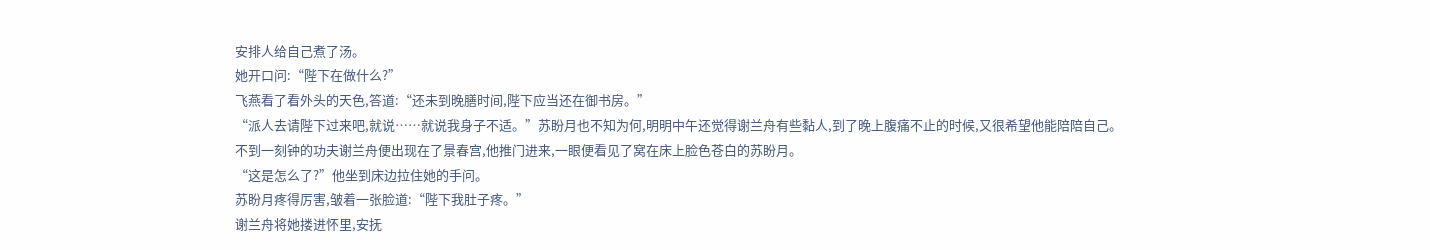安排人给自己煮了汤。
她开口问:“陛下在做什么?”
飞燕看了看外头的天色,答道:“还未到晚膳时间,陛下应当还在御书房。”
“派人去请陛下过来吧,就说……就说我身子不适。”苏盼月也不知为何,明明中午还觉得谢兰舟有些黏人,到了晚上腹痛不止的时候,又很希望他能陪陪自己。
不到一刻钟的功夫谢兰舟便出现在了景春宫,他推门进来,一眼便看见了窝在床上脸色苍白的苏盼月。
“这是怎么了?”他坐到床边拉住她的手问。
苏盼月疼得厉害,皱着一张脸道:“陛下我肚子疼。”
谢兰舟将她搂进怀里,安抚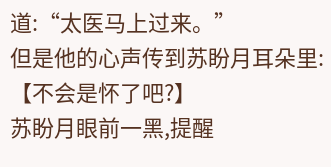道:“太医马上过来。”
但是他的心声传到苏盼月耳朵里:【不会是怀了吧?】
苏盼月眼前一黑,提醒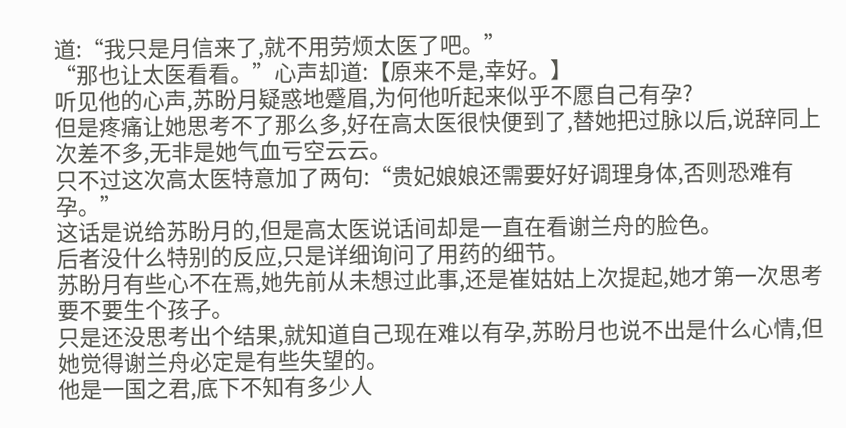道:“我只是月信来了,就不用劳烦太医了吧。”
“那也让太医看看。”心声却道:【原来不是,幸好。】
听见他的心声,苏盼月疑惑地蹙眉,为何他听起来似乎不愿自己有孕?
但是疼痛让她思考不了那么多,好在高太医很快便到了,替她把过脉以后,说辞同上次差不多,无非是她气血亏空云云。
只不过这次高太医特意加了两句:“贵妃娘娘还需要好好调理身体,否则恐难有孕。”
这话是说给苏盼月的,但是高太医说话间却是一直在看谢兰舟的脸色。
后者没什么特别的反应,只是详细询问了用药的细节。
苏盼月有些心不在焉,她先前从未想过此事,还是崔姑姑上次提起,她才第一次思考要不要生个孩子。
只是还没思考出个结果,就知道自己现在难以有孕,苏盼月也说不出是什么心情,但她觉得谢兰舟必定是有些失望的。
他是一国之君,底下不知有多少人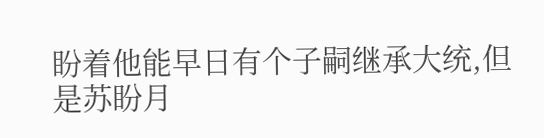盼着他能早日有个子嗣继承大统,但是苏盼月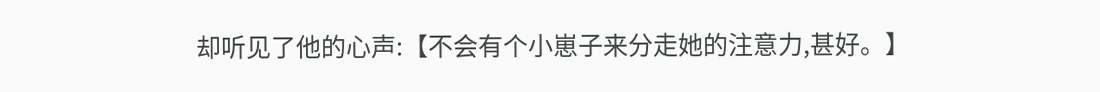却听见了他的心声:【不会有个小崽子来分走她的注意力,甚好。】